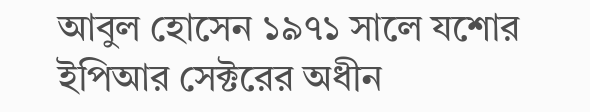আবুল হোসেন ১৯৭১ সালে যশোর ইপিআর সেক্টরের অধীন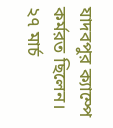যাদবপুর ক্যাম্পে কর্মরত ছিলেন। ২৭ মার্চ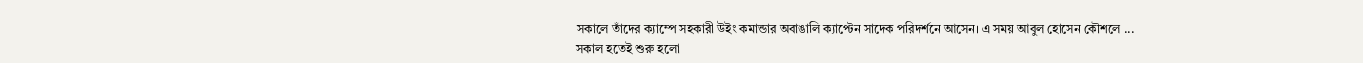সকালে তাঁদের ক্যাম্পে সহকারী উইং কমান্ডার অবাঙালি ক্যাপ্টেন সাদেক পরিদর্শনে আসেন। এ সময় আবুল হোসেন কৌশলে ...
সকাল হতেই শুরু হলো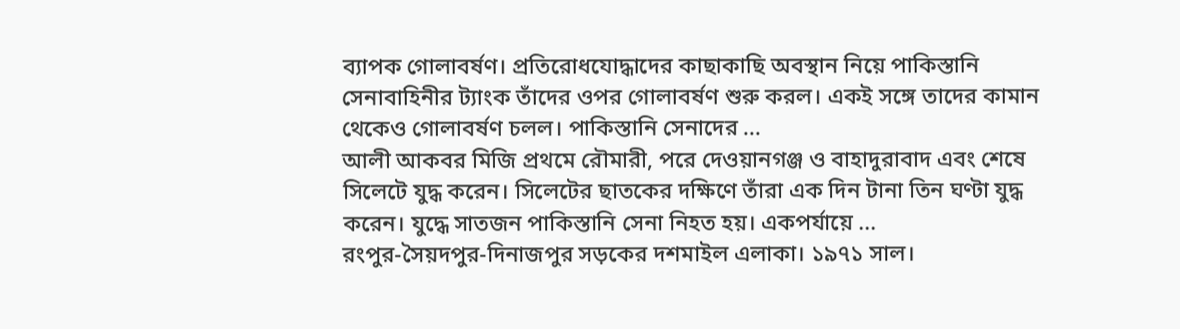ব্যাপক গোলাবর্ষণ। প্রতিরোধযোদ্ধাদের কাছাকাছি অবস্থান নিয়ে পাকিস্তানি সেনাবাহিনীর ট্যাংক তাঁদের ওপর গোলাবর্ষণ শুরু করল। একই সঙ্গে তাদের কামান থেকেও গোলাবর্ষণ চলল। পাকিস্তানি সেনাদের ...
আলী আকবর মিজি প্রথমে রৌমারী, পরে দেওয়ানগঞ্জ ও বাহাদুরাবাদ এবং শেষে সিলেটে যুদ্ধ করেন। সিলেটের ছাতকের দক্ষিণে তাঁরা এক দিন টানা তিন ঘণ্টা যুদ্ধ করেন। যুদ্ধে সাতজন পাকিস্তানি সেনা নিহত হয়। একপর্যায়ে ...
রংপুর-সৈয়দপুর-দিনাজপুর সড়কের দশমাইল এলাকা। ১৯৭১ সাল।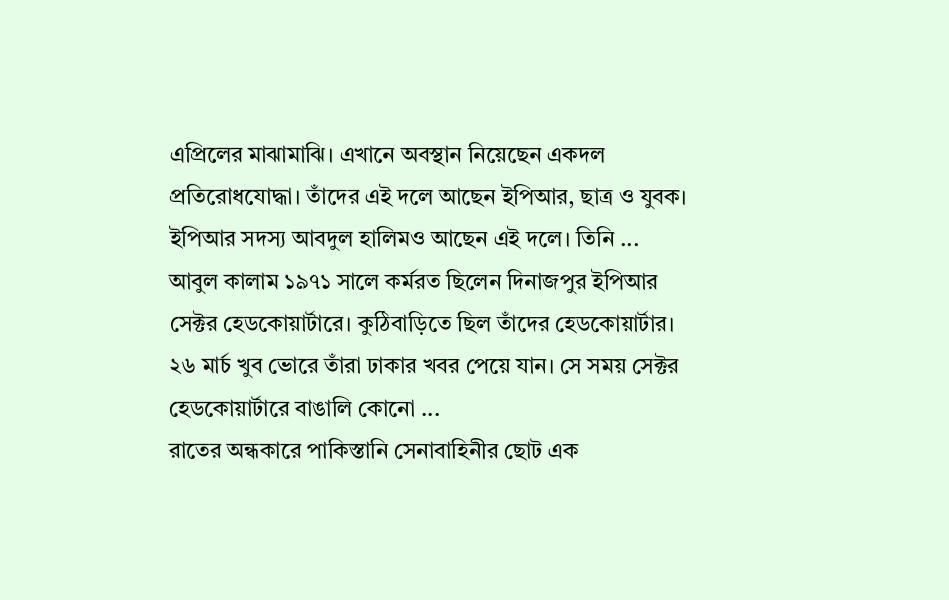এপ্রিলের মাঝামাঝি। এখানে অবস্থান নিয়েছেন একদল প্রতিরোধযোদ্ধা। তাঁদের এই দলে আছেন ইপিআর, ছাত্র ও যুবক। ইপিআর সদস্য আবদুল হালিমও আছেন এই দলে। তিনি ...
আবুল কালাম ১৯৭১ সালে কর্মরত ছিলেন দিনাজপুর ইপিআর সেক্টর হেডকোয়ার্টারে। কুঠিবাড়িতে ছিল তাঁদের হেডকোয়ার্টার। ২৬ মার্চ খুব ভোরে তাঁরা ঢাকার খবর পেয়ে যান। সে সময় সেক্টর হেডকোয়ার্টারে বাঙালি কোনো ...
রাতের অন্ধকারে পাকিস্তানি সেনাবাহিনীর ছোট এক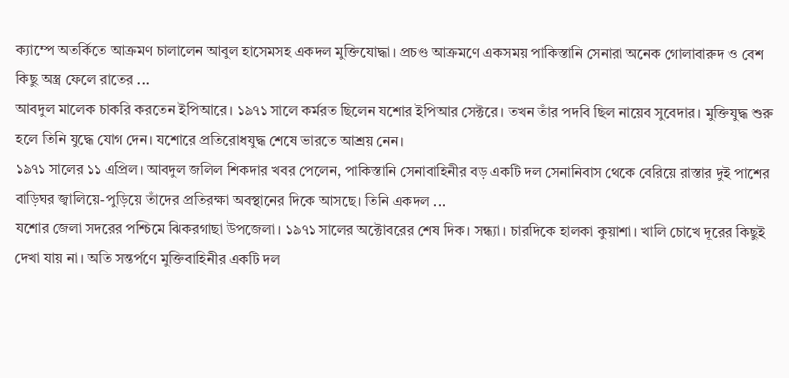ক্যাম্পে অতর্কিতে আক্রমণ চালালেন আবুল হাসেমসহ একদল মুক্তিযোদ্ধা। প্রচণ্ড আক্রমণে একসময় পাকিস্তানি সেনারা অনেক গোলাবারুদ ও বেশ কিছু অস্ত্র ফেলে রাতের ...
আবদুল মালেক চাকরি করতেন ইপিআরে। ১৯৭১ সালে কর্মরত ছিলেন যশোর ইপিআর সেক্টরে। তখন তাঁর পদবি ছিল নায়েব সুবেদার। মুক্তিযুদ্ধ শুরু হলে তিনি যুদ্ধে যোগ দেন। যশোরে প্রতিরোধযুদ্ধ শেষে ভারতে আশ্রয় নেন।
১৯৭১ সালের ১১ এপ্রিল। আবদুল জলিল শিকদার খবর পেলেন, পাকিস্তানি সেনাবাহিনীর বড় একটি দল সেনানিবাস থেকে বেরিয়ে রাস্তার দুই পাশের বাড়িঘর জ্বালিয়ে-পুড়িয়ে তাঁদের প্রতিরক্ষা অবস্থানের দিকে আসছে। তিনি একদল ...
যশোর জেলা সদরের পশ্চিমে ঝিকরগাছা উপজেলা। ১৯৭১ সালের অক্টোবরের শেষ দিক। সন্ধ্যা। চারদিকে হালকা কুয়াশা। খালি চোখে দূরের কিছুই দেখা যায় না। অতি সন্তর্পণে মুক্তিবাহিনীর একটি দল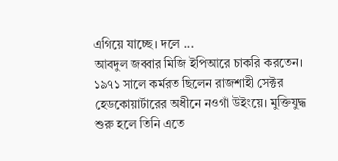এগিয়ে যাচ্ছে। দলে ...
আবদুল জব্বার মিজি ইপিআরে চাকরি করতেন। ১৯৭১ সালে কর্মরত ছিলেন রাজশাহী সেক্টর হেডকোয়ার্টারের অধীনে নওগাঁ উইংয়ে। মুক্তিযুদ্ধ শুরু হলে তিনি এতে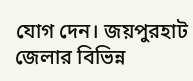যোগ দেন। জয়পুরহাট জেলার বিভিন্ন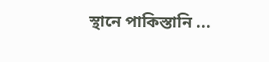স্থানে পাকিস্তানি ...